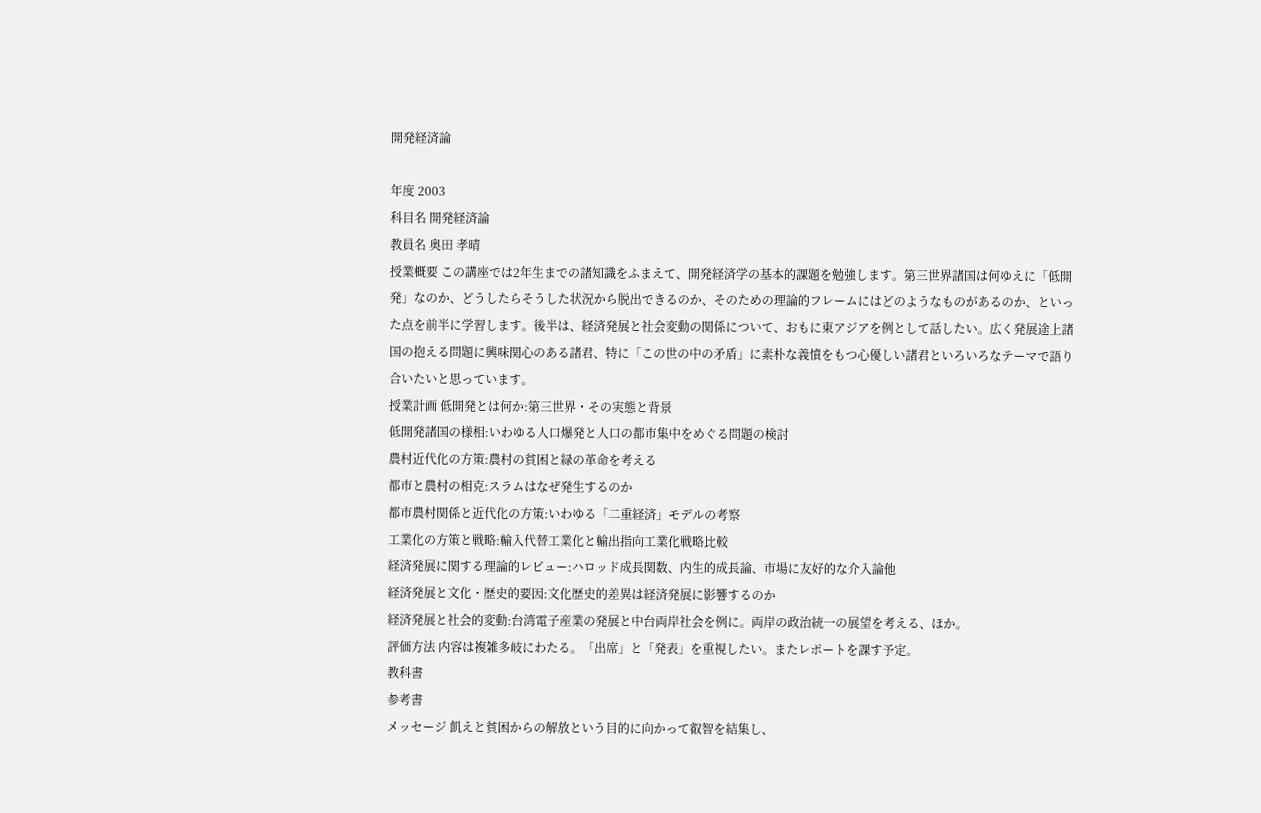開発経済論

年度 2003
科目名 開発経済論
教員名 奥田 孝晴
授業概要 この講座では2年生までの諸知識をふまえて、開発経済学の基本的課題を勉強します。第三世界諸国は何ゆえに「低開発」なのか、どうしたらそうした状況から脱出できるのか、そのための理論的フレームにはどのようなものがあるのか、といった点を前半に学習します。後半は、経済発展と社会変動の関係について、おもに東アジアを例として話したい。広く発展途上諸国の抱える問題に興味関心のある諸君、特に「この世の中の矛盾」に素朴な義憤をもつ心優しい諸君といろいろなテーマで語り合いたいと思っています。
授業計画 低開発とは何か:第三世界・その実態と背景
低開発諸国の様相:いわゆる人口爆発と人口の都市集中をめぐる問題の検討
農村近代化の方策:農村の貧困と緑の革命を考える
都市と農村の相克:スラムはなぜ発生するのか
都市農村関係と近代化の方策:いわゆる「二重経済」モデルの考察
工業化の方策と戦略:輸入代替工業化と輸出指向工業化戦略比較
経済発展に関する理論的レビュー:ハロッド成長関数、内生的成長論、市場に友好的な介入論他
経済発展と文化・歴史的要因:文化歴史的差異は経済発展に影響するのか
経済発展と社会的変動:台湾電子産業の発展と中台両岸社会を例に。両岸の政治統一の展望を考える、ほか。
評価方法 内容は複雑多岐にわたる。「出席」と「発表」を重視したい。またレポートを課す予定。
教科書
参考書
メッセージ 飢えと貧困からの解放という目的に向かって叡智を結集し、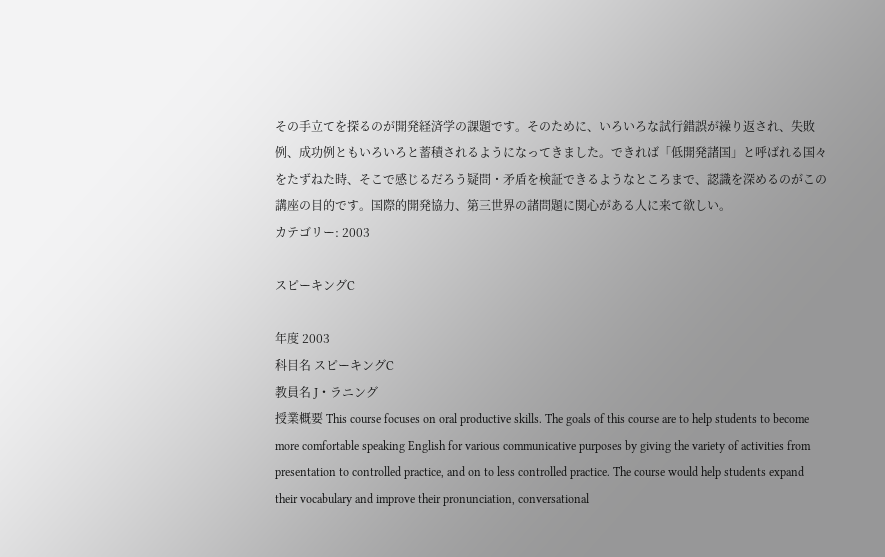その手立てを探るのが開発経済学の課題です。そのために、いろいろな試行錯誤が繰り返され、失敗例、成功例ともいろいろと蓄積されるようになってきました。できれば「低開発諸国」と呼ばれる国々をたずねた時、そこで感じるだろう疑問・矛盾を検証できるようなところまで、認識を深めるのがこの講座の目的です。国際的開発協力、第三世界の諸問題に関心がある人に来て欲しい。
カテゴリー: 2003

スピーキングC

年度 2003
科目名 スピーキングC
教員名 J・ラニング
授業概要 This course focuses on oral productive skills. The goals of this course are to help students to become more comfortable speaking English for various communicative purposes by giving the variety of activities from presentation to controlled practice, and on to less controlled practice. The course would help students expand their vocabulary and improve their pronunciation, conversational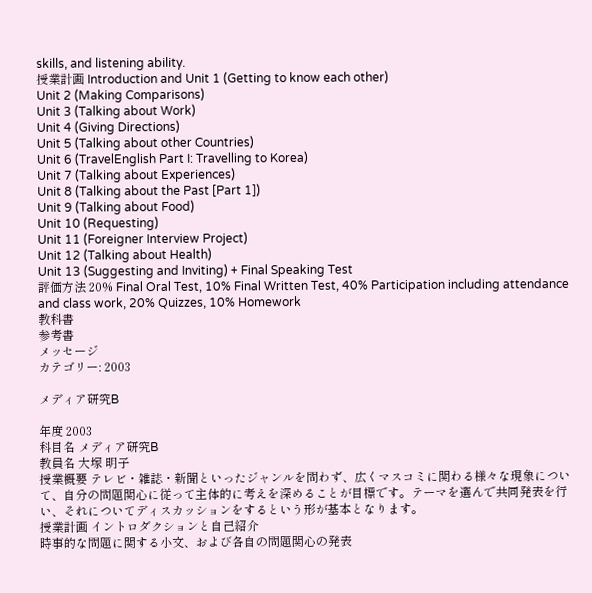skills, and listening ability.
授業計画 Introduction and Unit 1 (Getting to know each other)
Unit 2 (Making Comparisons)
Unit 3 (Talking about Work)
Unit 4 (Giving Directions)
Unit 5 (Talking about other Countries)
Unit 6 (TravelEnglish Part I: Travelling to Korea)
Unit 7 (Talking about Experiences)
Unit 8 (Talking about the Past [Part 1])
Unit 9 (Talking about Food)
Unit 10 (Requesting)
Unit 11 (Foreigner Interview Project)
Unit 12 (Talking about Health)
Unit 13 (Suggesting and Inviting) + Final Speaking Test
評価方法 20% Final Oral Test, 10% Final Written Test, 40% Participation including attendance and class work, 20% Quizzes, 10% Homework
教科書
参考書
メッセージ
カテゴリー: 2003

メディア研究B

年度 2003
科目名 メディア研究B
教員名 大塚 明子
授業概要 テレビ・雑誌・新聞といったジャンルを問わず、広くマスコミに関わる様々な現象について、自分の問題関心に従って主体的に考えを深めることが目標です。テーマを選んで共同発表を行い、それについてディスカッションをするという形が基本となります。
授業計画 イントロダクションと自己紹介
時事的な問題に関する小文、および各自の問題関心の発表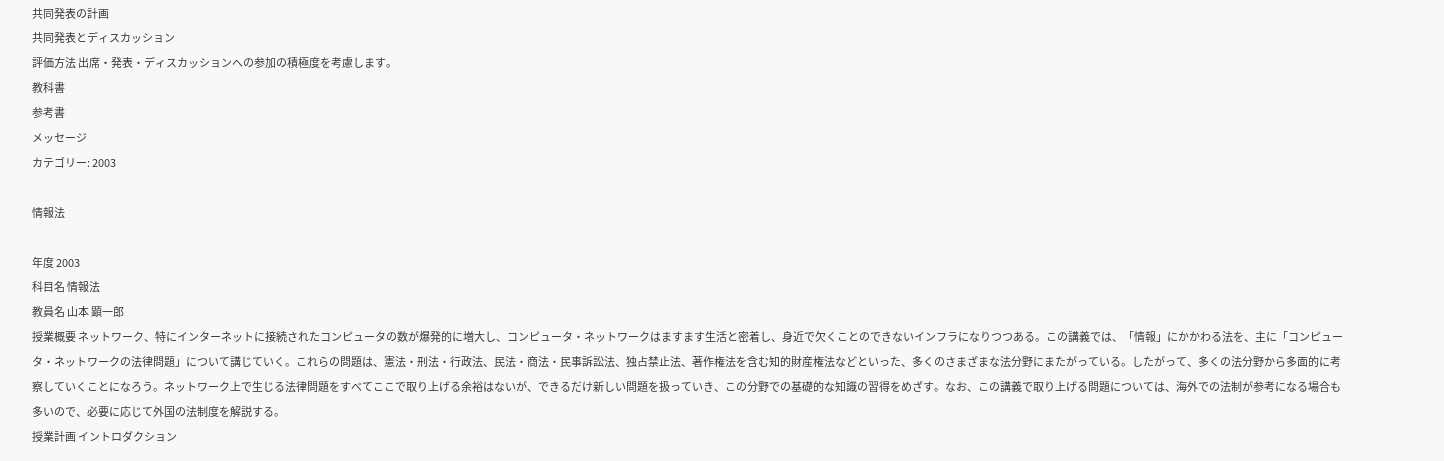共同発表の計画
共同発表とディスカッション
評価方法 出席・発表・ディスカッションへの参加の積極度を考慮します。
教科書
参考書
メッセージ
カテゴリー: 2003

情報法

年度 2003
科目名 情報法
教員名 山本 顕一郎
授業概要 ネットワーク、特にインターネットに接続されたコンピュータの数が爆発的に増大し、コンピュータ・ネットワークはますます生活と密着し、身近で欠くことのできないインフラになりつつある。この講義では、「情報」にかかわる法を、主に「コンピュータ・ネットワークの法律問題」について講じていく。これらの問題は、憲法・刑法・行政法、民法・商法・民事訴訟法、独占禁止法、著作権法を含む知的財産権法などといった、多くのさまざまな法分野にまたがっている。したがって、多くの法分野から多面的に考察していくことになろう。ネットワーク上で生じる法律問題をすべてここで取り上げる余裕はないが、できるだけ新しい問題を扱っていき、この分野での基礎的な知識の習得をめざす。なお、この講義で取り上げる問題については、海外での法制が参考になる場合も多いので、必要に応じて外国の法制度を解説する。
授業計画 イントロダクション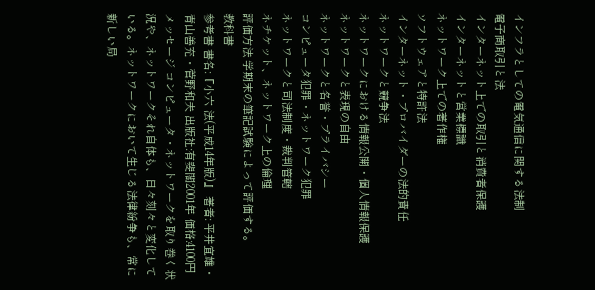インフラとしての電気通信に関する法制
電子商取引と法
インターネット上での取引と消費者保護
インターネットと営業標識
ネットワーク上での著作権
ソフトウェアと特許法
インターネット・プロバイダーの法的責任
ネットワークと競争法
ネットワークにおける情報公開・個人情報保護
ネットワークと表現の自由
ネットワークと名誉・プライバシー
コンピュータ犯罪・ネットワーク犯罪
ネットワークと司法制度・裁判管轄
ネチケット、ネットワーク上の倫理
評価方法 学期末の筆記試験によって評価する。
教科書
参考書 書名:『小六 法(平成14年版)』 著者: 平井宜雄・青山善充・菅野和夫 出版社:有斐閣2001年 価格:4100円
メッセージ コンピュータ・ネットワークを取り巻く状況や、ネットワークそれ自体も、日々刻々と変化している。ネットワークにおいて生じる法律紛争も、常に新しい局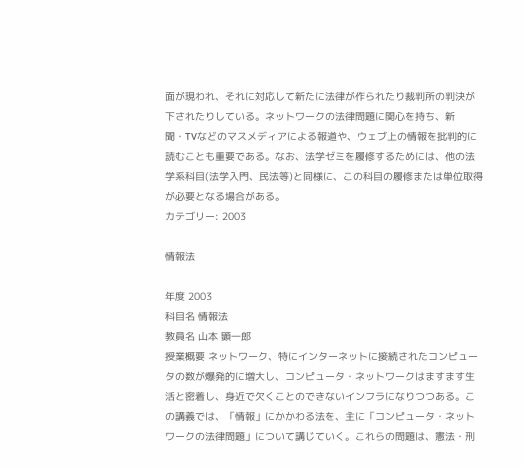面が現われ、それに対応して新たに法律が作られたり裁判所の判決が下されたりしている。ネットワークの法律問題に関心を持ち、新聞・TVなどのマスメディアによる報道や、ウェブ上の情報を批判的に読むことも重要である。なお、法学ゼミを履修するためには、他の法学系科目(法学入門、民法等)と同様に、この科目の履修または単位取得が必要となる場合がある。
カテゴリー: 2003

情報法

年度 2003
科目名 情報法
教員名 山本 顕一郎
授業概要 ネットワーク、特にインターネットに接続されたコンピュータの数が爆発的に増大し、コンピュータ・ネットワークはますます生活と密着し、身近で欠くことのできないインフラになりつつある。この講義では、「情報」にかかわる法を、主に「コンピュータ・ネットワークの法律問題」について講じていく。これらの問題は、憲法・刑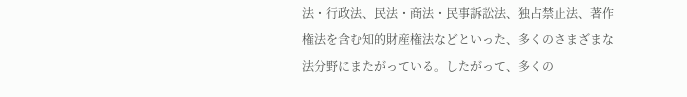法・行政法、民法・商法・民事訴訟法、独占禁止法、著作権法を含む知的財産権法などといった、多くのさまざまな法分野にまたがっている。したがって、多くの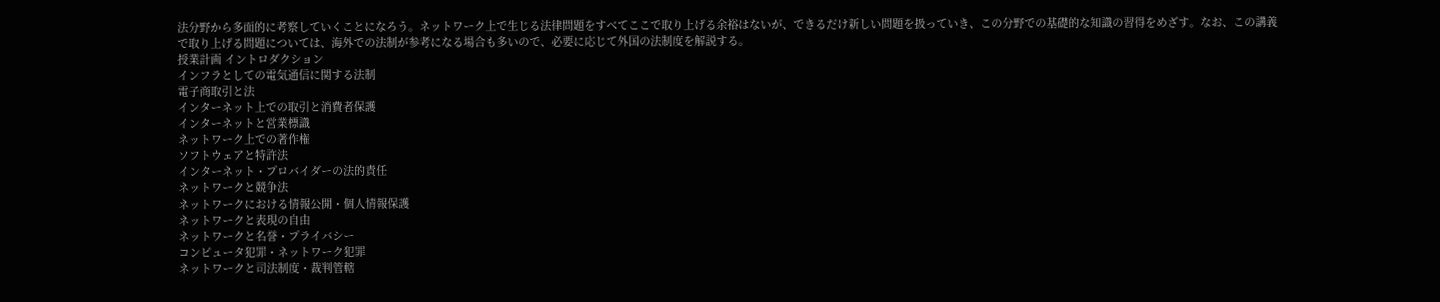法分野から多面的に考察していくことになろう。ネットワーク上で生じる法律問題をすべてここで取り上げる余裕はないが、できるだけ新しい問題を扱っていき、この分野での基礎的な知識の習得をめざす。なお、この講義で取り上げる問題については、海外での法制が参考になる場合も多いので、必要に応じて外国の法制度を解説する。
授業計画 イントロダクション
インフラとしての電気通信に関する法制
電子商取引と法
インターネット上での取引と消費者保護
インターネットと営業標識
ネットワーク上での著作権
ソフトウェアと特許法
インターネット・プロバイダーの法的責任
ネットワークと競争法
ネットワークにおける情報公開・個人情報保護
ネットワークと表現の自由
ネットワークと名誉・プライバシー
コンピュータ犯罪・ネットワーク犯罪
ネットワークと司法制度・裁判管轄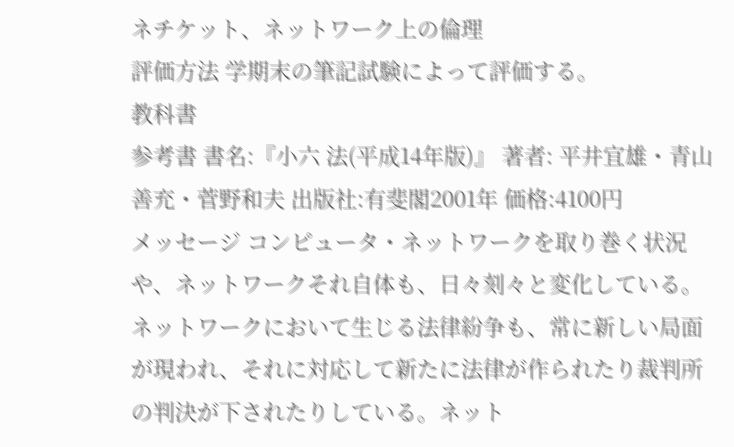ネチケット、ネットワーク上の倫理
評価方法 学期末の筆記試験によって評価する。
教科書
参考書 書名:『小六 法(平成14年版)』 著者: 平井宜雄・青山善充・菅野和夫 出版社:有斐閣2001年 価格:4100円
メッセージ コンピュータ・ネットワークを取り巻く状況や、ネットワークそれ自体も、日々刻々と変化している。ネットワークにおいて生じる法律紛争も、常に新しい局面が現われ、それに対応して新たに法律が作られたり裁判所の判決が下されたりしている。ネット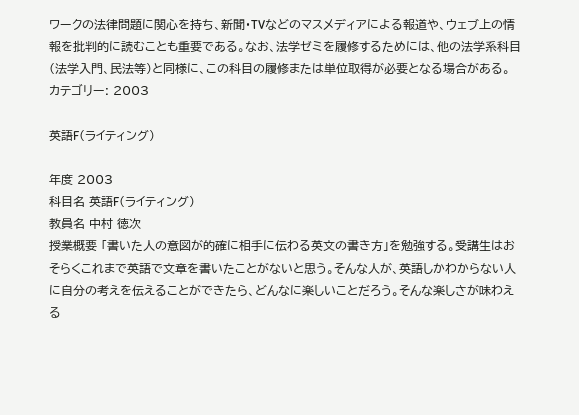ワークの法律問題に関心を持ち、新聞・TVなどのマスメディアによる報道や、ウェブ上の情報を批判的に読むことも重要である。なお、法学ゼミを履修するためには、他の法学系科目(法学入門、民法等)と同様に、この科目の履修または単位取得が必要となる場合がある。
カテゴリー: 2003

英語F(ライティング)

年度 2003
科目名 英語F(ライティング)
教員名 中村 徳次
授業概要 「書いた人の意図が的確に相手に伝わる英文の書き方」を勉強する。受講生はおそらくこれまで英語で文章を書いたことがないと思う。そんな人が、英語しかわからない人に自分の考えを伝えることができたら、どんなに楽しいことだろう。そんな楽しさが味わえる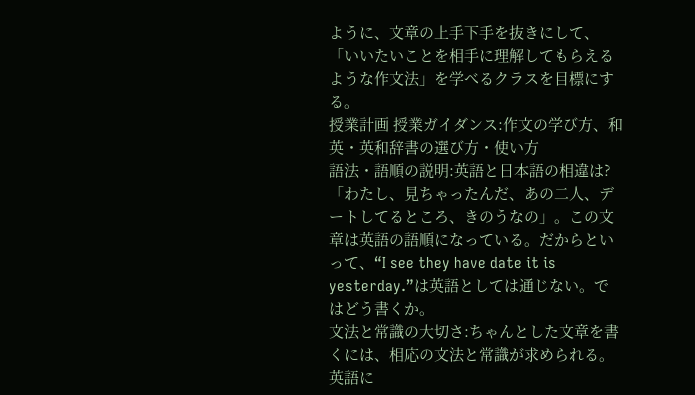ように、文章の上手下手を抜きにして、「いいたいことを相手に理解してもらえるような作文法」を学べるクラスを目標にする。
授業計画 授業ガイダンス:作文の学び方、和英・英和辞書の選び方・使い方
語法・語順の説明:英語と日本語の相違は?「わたし、見ちゃったんだ、あの二人、デートしてるところ、きのうなの」。この文章は英語の語順になっている。だからといって、“I see they have date it is yesterday.”は英語としては通じない。ではどう書くか。
文法と常識の大切さ:ちゃんとした文章を書くには、相応の文法と常識が求められる。英語に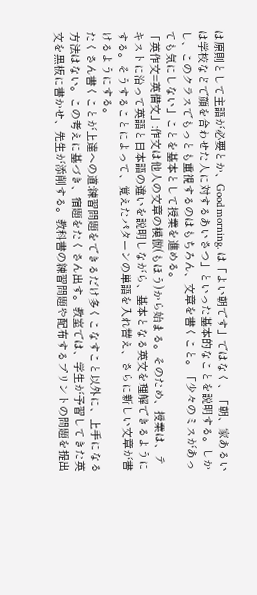は原則として主語が必要とか、Good morning. は「よい朝です」ではなく、「朝、家あるいは学校などで顔を合わせた人に対するあいさつ」といった基本的なことを説明する。しかし、このクラスでもっとも重視するのはもちろん、文章を書くこと。「少々のミスがあっても気にしない」ことを基本として授業を進める。
「英作文=英借文」:作文は他人の文章の模倣(もほう)から始まる。そのため、授業は、テキストに沿って英語と日本語の違いを説明しながら、基本となる英文を理解できるようにする。そうすることによって、覚えたパターンの単語を入れ替え、さらに新しい文章が書けるようにする。
たくさん書くことが上達への道:練習問題をできるだけ多くこなすこと以外に、上手になる方法はない。この考えに基づき、宿題をたくさん出す。教室では、学生が予習してきた英文を黒板に書かせ、先生が添削する。教科書の練習問題や配布するプリントの問題を提出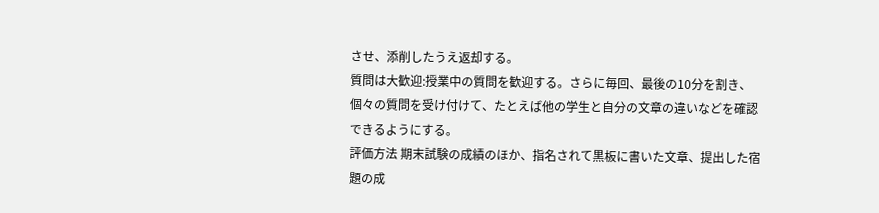させ、添削したうえ返却する。
質問は大歓迎:授業中の質問を歓迎する。さらに毎回、最後の10分を割き、個々の質問を受け付けて、たとえば他の学生と自分の文章の違いなどを確認できるようにする。
評価方法 期末試験の成績のほか、指名されて黒板に書いた文章、提出した宿題の成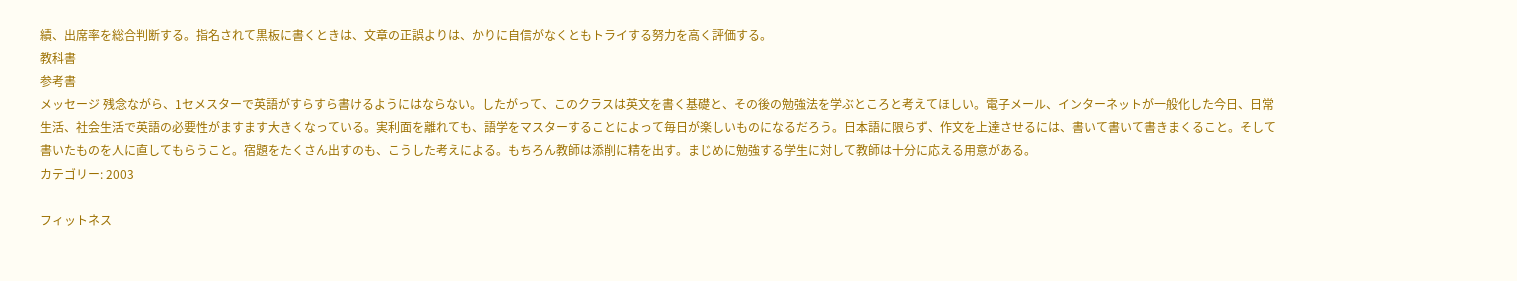績、出席率を総合判断する。指名されて黒板に書くときは、文章の正誤よりは、かりに自信がなくともトライする努力を高く評価する。
教科書
参考書
メッセージ 残念ながら、1セメスターで英語がすらすら書けるようにはならない。したがって、このクラスは英文を書く基礎と、その後の勉強法を学ぶところと考えてほしい。電子メール、インターネットが一般化した今日、日常生活、社会生活で英語の必要性がますます大きくなっている。実利面を離れても、語学をマスターすることによって毎日が楽しいものになるだろう。日本語に限らず、作文を上達させるには、書いて書いて書きまくること。そして書いたものを人に直してもらうこと。宿題をたくさん出すのも、こうした考えによる。もちろん教師は添削に精を出す。まじめに勉強する学生に対して教師は十分に応える用意がある。
カテゴリー: 2003

フィットネス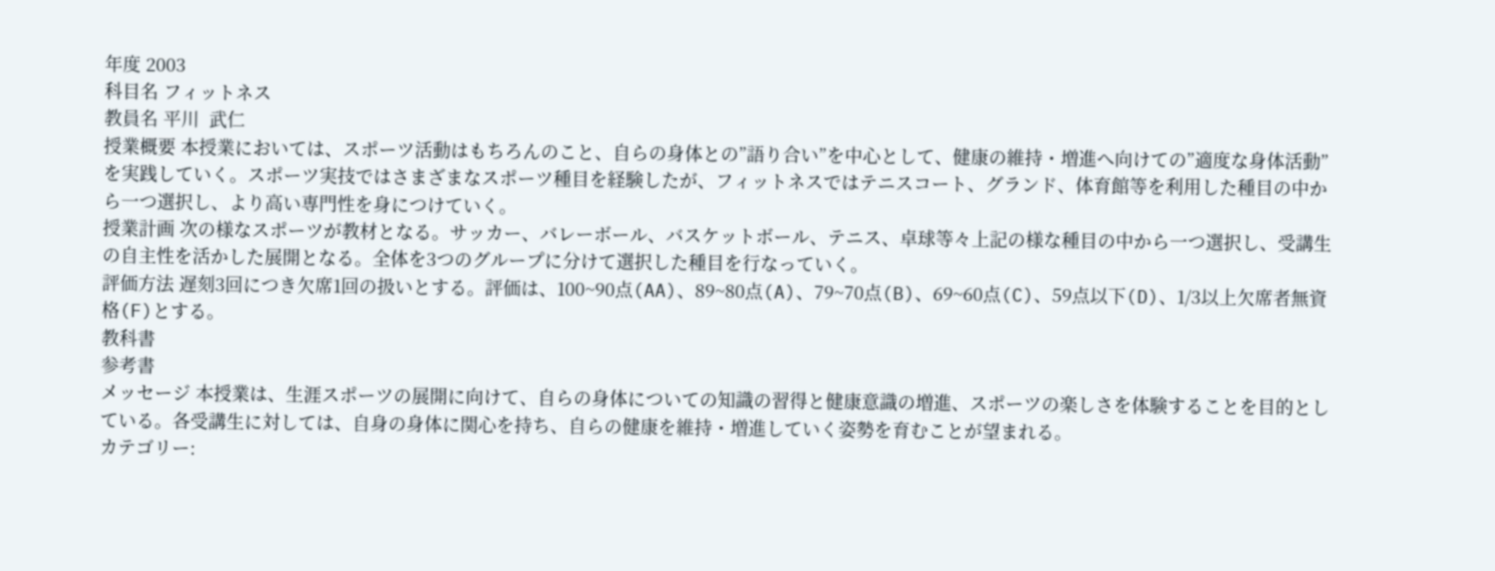年度 2003
科目名 フィットネス
教員名 平川  武仁
授業概要 本授業においては、スポーツ活動はもちろんのこと、自らの身体との”語り合い”を中心として、健康の維持・増進へ向けての”適度な身体活動”を実践していく。スポーツ実技ではさまざまなスポーツ種目を経験したが、フィットネスではテニスコート、グランド、体育館等を利用した種目の中から一つ選択し、より高い専門性を身につけていく。
授業計画 次の様なスポーツが教材となる。サッカー、バレーボール、バスケットボール、テニス、卓球等々上記の様な種目の中から一つ選択し、受講生の自主性を活かした展開となる。全体を3つのグループに分けて選択した種目を行なっていく。
評価方法 遅刻3回につき欠席1回の扱いとする。評価は、100~90点(AA)、89~80点(A)、79~70点(B)、69~60点(C)、59点以下(D)、1/3以上欠席者無資格(F)とする。
教科書
参考書
メッセージ 本授業は、生涯スポーツの展開に向けて、自らの身体についての知識の習得と健康意識の増進、スポーツの楽しさを体験することを目的としている。各受講生に対しては、自身の身体に関心を持ち、自らの健康を維持・増進していく姿勢を育むことが望まれる。
カテゴリー: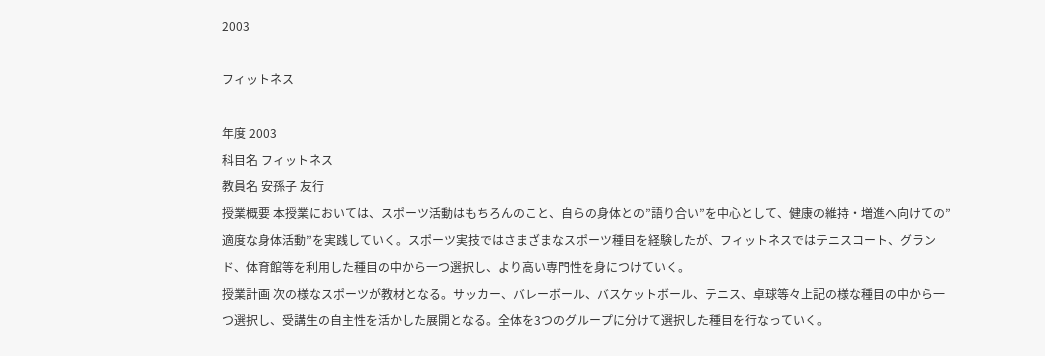2003

フィットネス

年度 2003
科目名 フィットネス
教員名 安孫子 友行
授業概要 本授業においては、スポーツ活動はもちろんのこと、自らの身体との”語り合い”を中心として、健康の維持・増進へ向けての”適度な身体活動”を実践していく。スポーツ実技ではさまざまなスポーツ種目を経験したが、フィットネスではテニスコート、グランド、体育館等を利用した種目の中から一つ選択し、より高い専門性を身につけていく。
授業計画 次の様なスポーツが教材となる。サッカー、バレーボール、バスケットボール、テニス、卓球等々上記の様な種目の中から一つ選択し、受講生の自主性を活かした展開となる。全体を3つのグループに分けて選択した種目を行なっていく。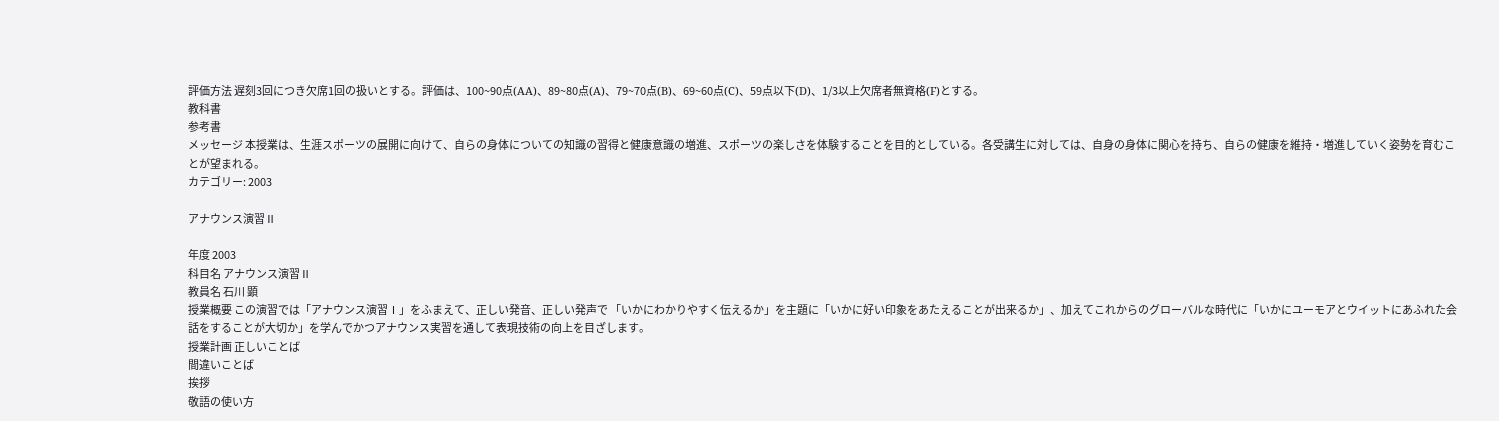評価方法 遅刻3回につき欠席1回の扱いとする。評価は、100~90点(AA)、89~80点(A)、79~70点(B)、69~60点(C)、59点以下(D)、1/3以上欠席者無資格(F)とする。
教科書
参考書
メッセージ 本授業は、生涯スポーツの展開に向けて、自らの身体についての知識の習得と健康意識の増進、スポーツの楽しさを体験することを目的としている。各受講生に対しては、自身の身体に関心を持ち、自らの健康を維持・増進していく姿勢を育むことが望まれる。
カテゴリー: 2003

アナウンス演習Ⅱ

年度 2003
科目名 アナウンス演習Ⅱ
教員名 石川 顕
授業概要 この演習では「アナウンス演習Ⅰ」をふまえて、正しい発音、正しい発声で 「いかにわかりやすく伝えるか」を主題に「いかに好い印象をあたえることが出来るか」、加えてこれからのグローバルな時代に「いかにユーモアとウイットにあふれた会話をすることが大切か」を学んでかつアナウンス実習を通して表現技術の向上を目ざします。
授業計画 正しいことば
間違いことば
挨拶
敬語の使い方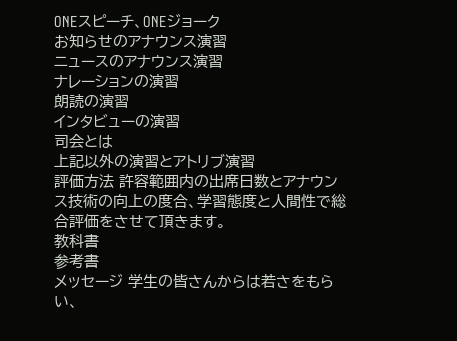ONEスピーチ、ONEジョーク
お知らせのアナウンス演習
ニュースのアナウンス演習
ナレーションの演習
朗読の演習
インタビューの演習
司会とは
上記以外の演習とアトリブ演習
評価方法 許容範囲内の出席日数とアナウンス技術の向上の度合、学習態度と人間性で総合評価をさせて頂きます。
教科書
参考書
メッセージ 学生の皆さんからは若さをもらい、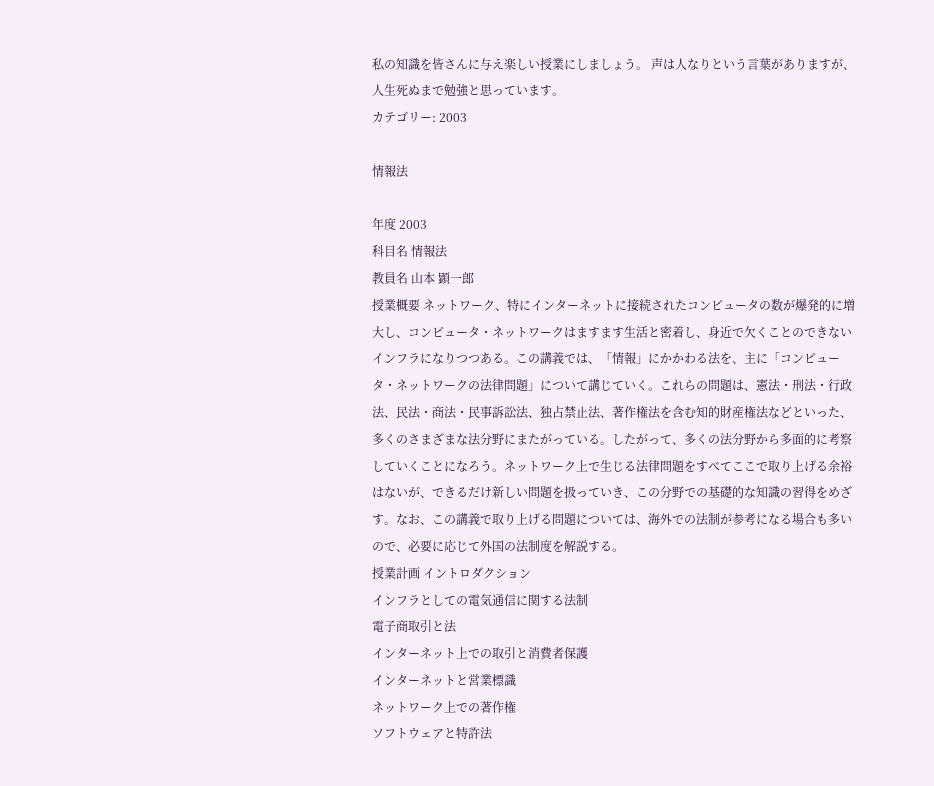私の知識を皆さんに与え楽しい授業にしましょう。 声は人なりという言葉がありますが、人生死ぬまで勉強と思っています。
カテゴリー: 2003

情報法

年度 2003
科目名 情報法
教員名 山本 顕一郎
授業概要 ネットワーク、特にインターネットに接続されたコンピュータの数が爆発的に増大し、コンピュータ・ネットワークはますます生活と密着し、身近で欠くことのできないインフラになりつつある。この講義では、「情報」にかかわる法を、主に「コンピュータ・ネットワークの法律問題」について講じていく。これらの問題は、憲法・刑法・行政法、民法・商法・民事訴訟法、独占禁止法、著作権法を含む知的財産権法などといった、多くのさまざまな法分野にまたがっている。したがって、多くの法分野から多面的に考察していくことになろう。ネットワーク上で生じる法律問題をすべてここで取り上げる余裕はないが、できるだけ新しい問題を扱っていき、この分野での基礎的な知識の習得をめざす。なお、この講義で取り上げる問題については、海外での法制が参考になる場合も多いので、必要に応じて外国の法制度を解説する。
授業計画 イントロダクション
インフラとしての電気通信に関する法制
電子商取引と法
インターネット上での取引と消費者保護
インターネットと営業標識
ネットワーク上での著作権
ソフトウェアと特許法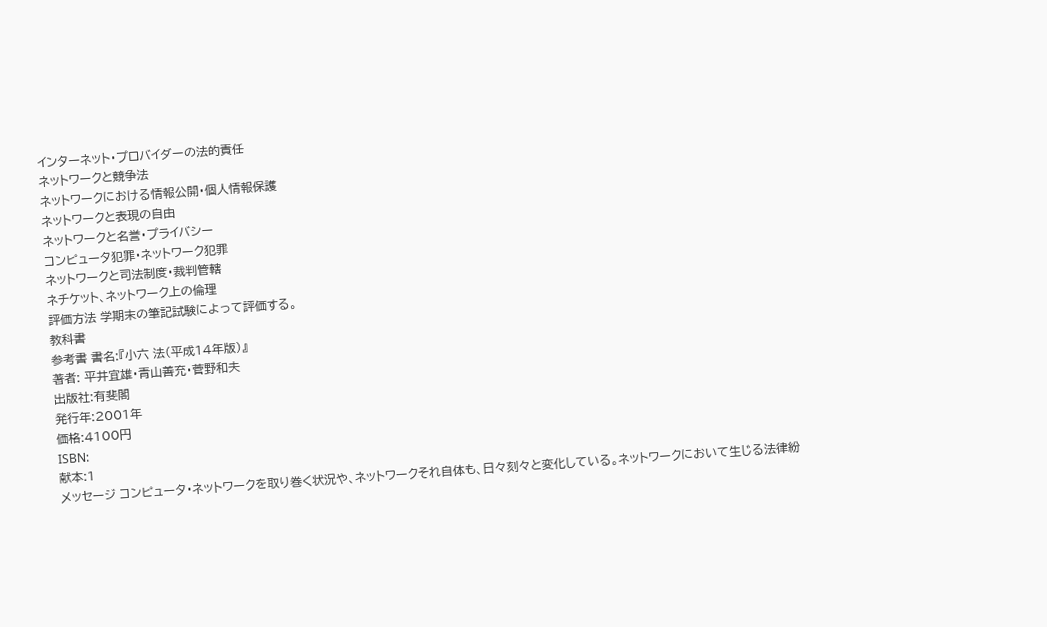インターネット・プロバイダーの法的責任
ネットワークと競争法
ネットワークにおける情報公開・個人情報保護
ネットワークと表現の自由
ネットワークと名誉・プライバシー
コンピュータ犯罪・ネットワーク犯罪
ネットワークと司法制度・裁判管轄
ネチケット、ネットワーク上の倫理
評価方法 学期末の筆記試験によって評価する。
教科書
参考書 書名:『小六 法(平成14年版)』
著者: 平井宜雄・青山善充・菅野和夫
出版社:有斐閣
発行年:2001年
価格:4100円
ISBN:
献本:1
メッセージ コンピュータ・ネットワークを取り巻く状況や、ネットワークそれ自体も、日々刻々と変化している。ネットワークにおいて生じる法律紛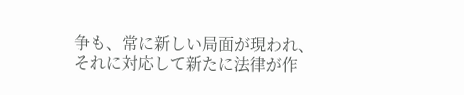争も、常に新しい局面が現われ、それに対応して新たに法律が作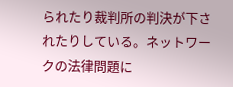られたり裁判所の判決が下されたりしている。ネットワークの法律問題に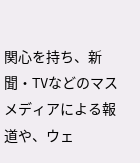関心を持ち、新聞・TVなどのマスメディアによる報道や、ウェ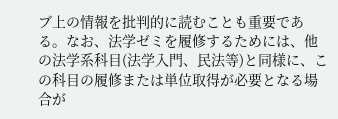ブ上の情報を批判的に読むことも重要である。なお、法学ゼミを履修するためには、他の法学系科目(法学入門、民法等)と同様に、この科目の履修または単位取得が必要となる場合が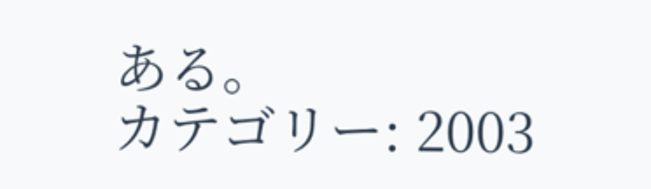ある。
カテゴリー: 2003